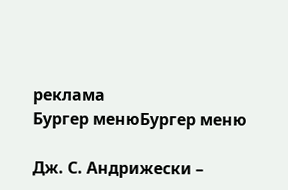реклама
Бургер менюБургер меню

Дж. С. Андрижески –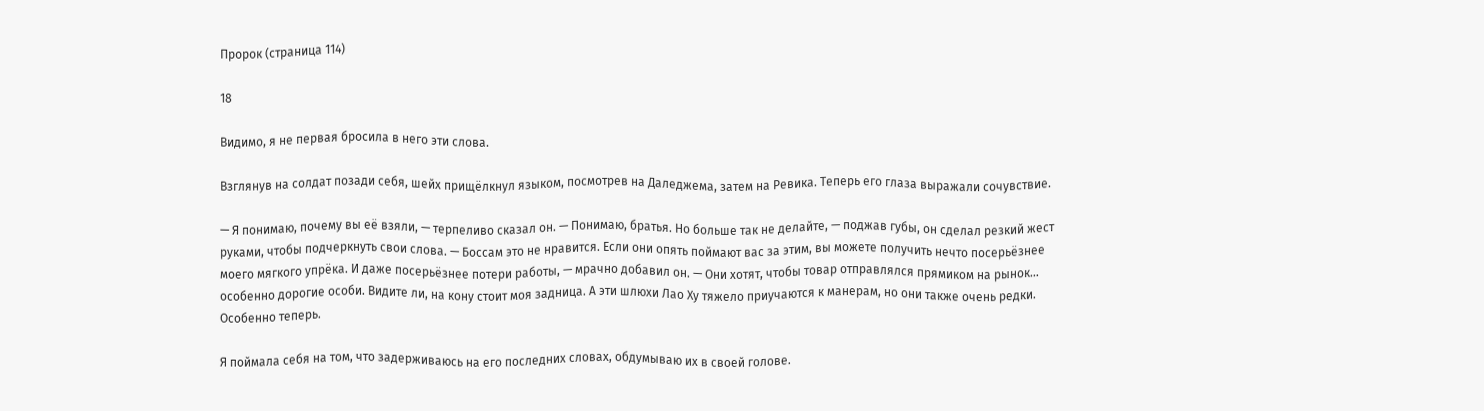Пророк (страница 114)

18

Видимо, я не первая бросила в него эти слова.

Взглянув на солдат позади себя, шейх прищёлкнул языком, посмотрев на Даледжема, затем на Ревика. Теперь его глаза выражали сочувствие.

— Я понимаю, почему вы её взяли, — терпеливо сказал он. — Понимаю, братья. Но больше так не делайте, — поджав губы, он сделал резкий жест руками, чтобы подчеркнуть свои слова. — Боссам это не нравится. Если они опять поймают вас за этим, вы можете получить нечто посерьёзнее моего мягкого упрёка. И даже посерьёзнее потери работы, — мрачно добавил он. — Они хотят, чтобы товар отправлялся прямиком на рынок… особенно дорогие особи. Видите ли, на кону стоит моя задница. А эти шлюхи Лао Ху тяжело приучаются к манерам, но они также очень редки. Особенно теперь.

Я поймала себя на том, что задерживаюсь на его последних словах, обдумываю их в своей голове.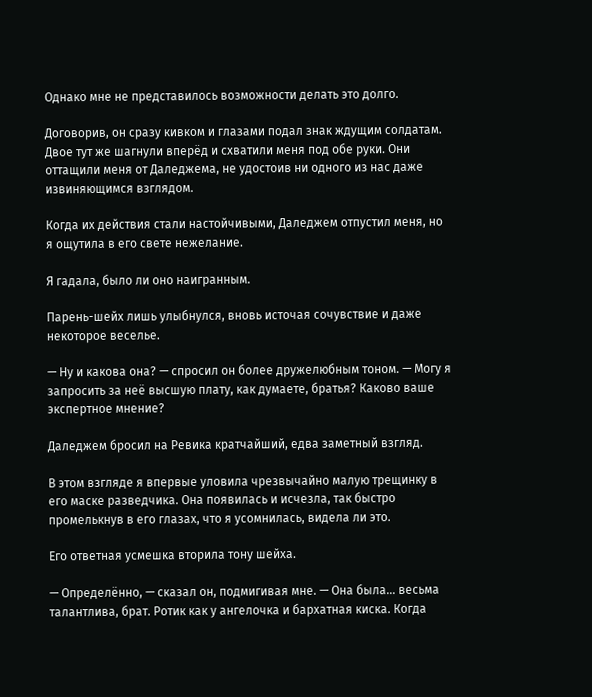Однако мне не представилось возможности делать это долго.

Договорив, он сразу кивком и глазами подал знак ждущим солдатам. Двое тут же шагнули вперёд и схватили меня под обе руки. Они оттащили меня от Даледжема, не удостоив ни одного из нас даже извиняющимся взглядом.

Когда их действия стали настойчивыми, Даледжем отпустил меня, но я ощутила в его свете нежелание.

Я гадала, было ли оно наигранным.

Парень-шейх лишь улыбнулся, вновь источая сочувствие и даже некоторое веселье.

— Ну и какова она? — спросил он более дружелюбным тоном. — Могу я запросить за неё высшую плату, как думаете, братья? Каково ваше экспертное мнение?

Даледжем бросил на Ревика кратчайший, едва заметный взгляд.

В этом взгляде я впервые уловила чрезвычайно малую трещинку в его маске разведчика. Она появилась и исчезла, так быстро промелькнув в его глазах, что я усомнилась, видела ли это.

Его ответная усмешка вторила тону шейха.

— Определённо, — сказал он, подмигивая мне. — Она была… весьма талантлива, брат. Ротик как у ангелочка и бархатная киска. Когда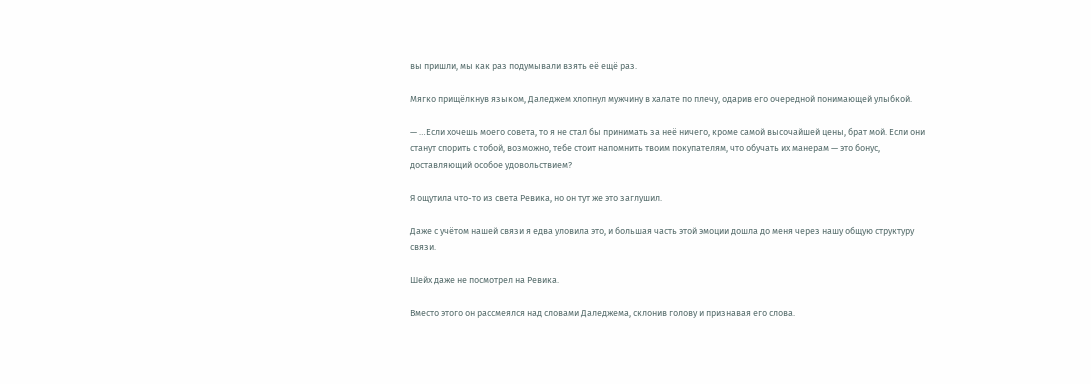вы пришли, мы как раз подумывали взять её ещё раз.

Мягко прищёлкнув языком, Даледжем хлопнул мужчину в халате по плечу, одарив его очередной понимающей улыбкой.

— …Если хочешь моего совета, то я не стал бы принимать за неё ничего, кроме самой высочайшей цены, брат мой. Если они станут спорить с тобой, возможно, тебе стоит напомнить твоим покупателям, что обучать их манерам — это бонус, доставляющий особое удовольствием?

Я ощутила что-то из света Ревика, но он тут же это заглушил.

Даже с учётом нашей связи я едва уловила это, и большая часть этой эмоции дошла до меня через нашу общую структуру связи.

Шейх даже не посмотрел на Ревика.

Вместо этого он рассмеялся над словами Даледжема, склонив голову и признавая его слова.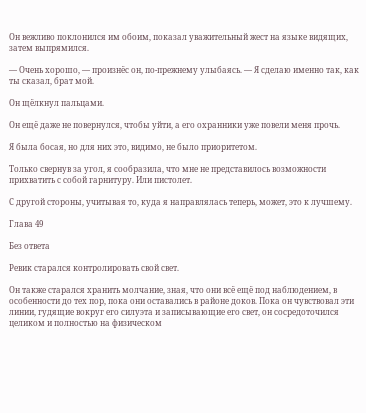Он вежливо поклонился им обоим, показал уважительный жест на языке видящих, затем выпрямился.

— Очень хорошо, — произнёс он, по-прежнему улыбаясь. — Я сделаю именно так, как ты сказал, брат мой.

Он щёлкнул пальцами.

Он ещё даже не повернулся, чтобы уйти, а его охранники уже повели меня прочь.

Я была босая, но для них это, видимо, не было приоритетом.

Только свернув за угол, я сообразила, что мне не представилось возможности прихватить с собой гарнитуру. Или пистолет.

С другой стороны, учитывая то, куда я направлялась теперь, может, это к лучшему.

Глава 49

Без ответа

Ревик старался контролировать свой свет.

Он также старался хранить молчание, зная, что они всё ещё под наблюдением, в особенности до тех пор, пока они оставались в районе доков. Пока он чувствовал эти линии, гудящие вокруг его силуэта и записывающие его свет, он сосредоточился целиком и полностью на физическом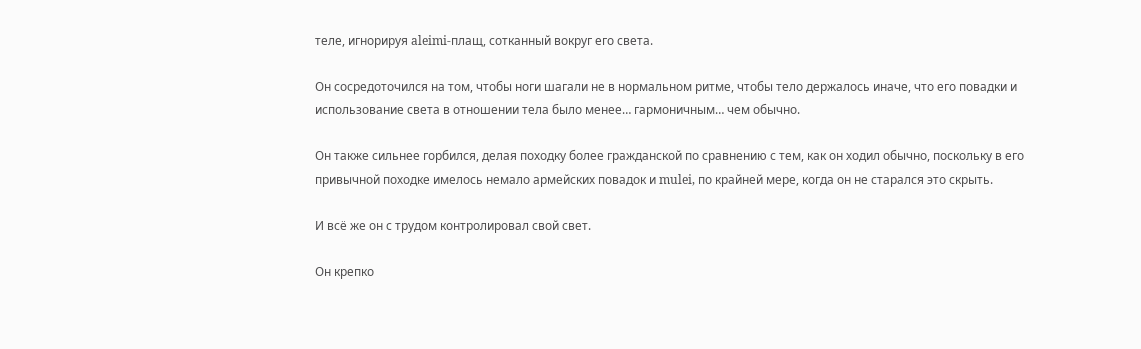теле, игнорируя aleimi-плащ, сотканный вокруг его света.

Он сосредоточился на том, чтобы ноги шагали не в нормальном ритме, чтобы тело держалось иначе, что его повадки и использование света в отношении тела было менее… гармоничным… чем обычно.

Он также сильнее горбился, делая походку более гражданской по сравнению с тем, как он ходил обычно, поскольку в его привычной походке имелось немало армейских повадок и mulei, по крайней мере, когда он не старался это скрыть.

И всё же он с трудом контролировал свой свет.

Он крепко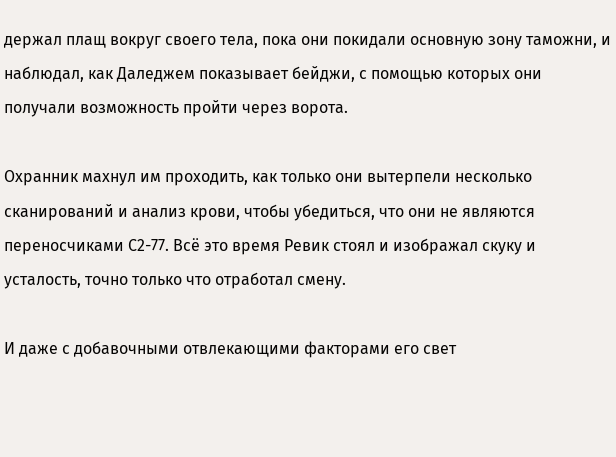держал плащ вокруг своего тела, пока они покидали основную зону таможни, и наблюдал, как Даледжем показывает бейджи, с помощью которых они получали возможность пройти через ворота.

Охранник махнул им проходить, как только они вытерпели несколько сканирований и анализ крови, чтобы убедиться, что они не являются переносчиками С2-77. Всё это время Ревик стоял и изображал скуку и усталость, точно только что отработал смену.

И даже с добавочными отвлекающими факторами его свет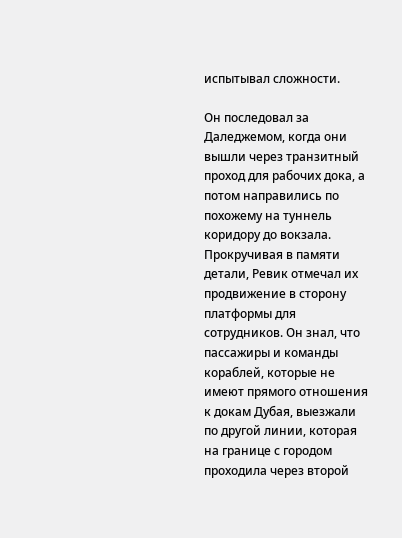испытывал сложности.

Он последовал за Даледжемом, когда они вышли через транзитный проход для рабочих дока, а потом направились по похожему на туннель коридору до вокзала. Прокручивая в памяти детали, Ревик отмечал их продвижение в сторону платформы для сотрудников. Он знал, что пассажиры и команды кораблей, которые не имеют прямого отношения к докам Дубая, выезжали по другой линии, которая на границе с городом проходила через второй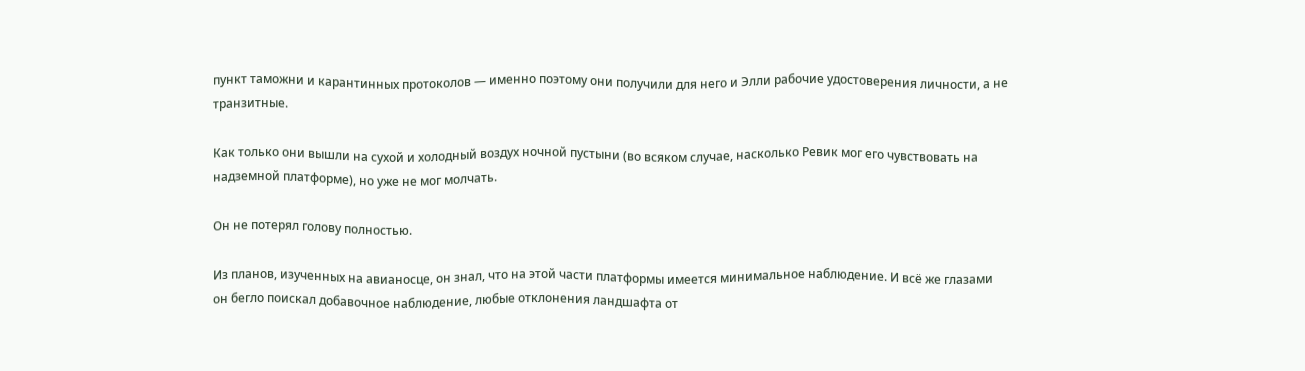пункт таможни и карантинных протоколов — именно поэтому они получили для него и Элли рабочие удостоверения личности, а не транзитные.

Как только они вышли на сухой и холодный воздух ночной пустыни (во всяком случае, насколько Ревик мог его чувствовать на надземной платформе), но уже не мог молчать.

Он не потерял голову полностью.

Из планов, изученных на авианосце, он знал, что на этой части платформы имеется минимальное наблюдение. И всё же глазами он бегло поискал добавочное наблюдение, любые отклонения ландшафта от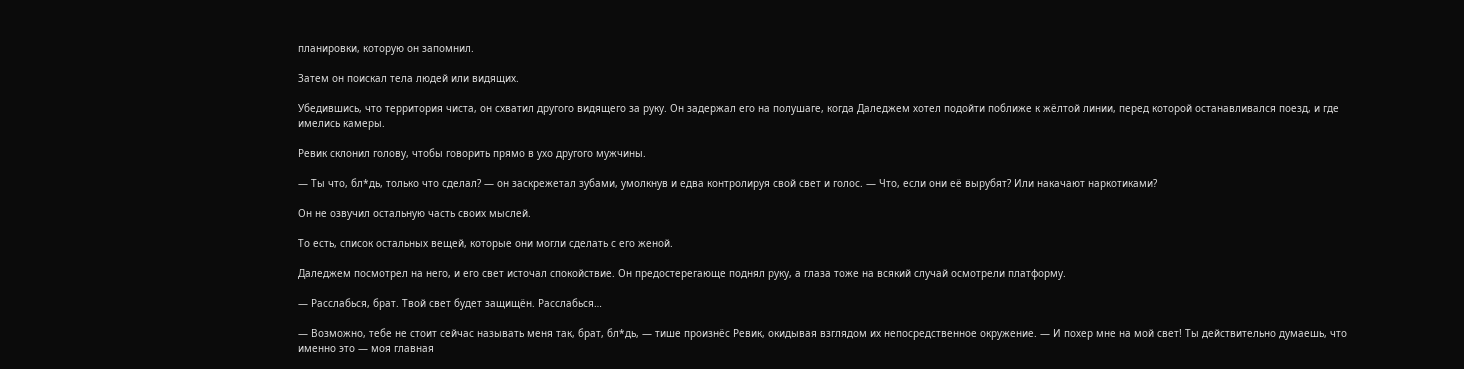планировки, которую он запомнил.

Затем он поискал тела людей или видящих.

Убедившись, что территория чиста, он схватил другого видящего за руку. Он задержал его на полушаге, когда Даледжем хотел подойти поближе к жёлтой линии, перед которой останавливался поезд, и где имелись камеры.

Ревик склонил голову, чтобы говорить прямо в ухо другого мужчины.

— Ты что, бл*дь, только что сделал? — он заскрежетал зубами, умолкнув и едва контролируя свой свет и голос. — Что, если они её вырубят? Или накачают наркотиками?

Он не озвучил остальную часть своих мыслей.

То есть, список остальных вещей, которые они могли сделать с его женой.

Даледжем посмотрел на него, и его свет источал спокойствие. Он предостерегающе поднял руку, а глаза тоже на всякий случай осмотрели платформу.

— Расслабься, брат. Твой свет будет защищён. Расслабься…

— Возможно, тебе не стоит сейчас называть меня так, брат, бл*дь, — тише произнёс Ревик, окидывая взглядом их непосредственное окружение. — И похер мне на мой свет! Ты действительно думаешь, что именно это — моя главная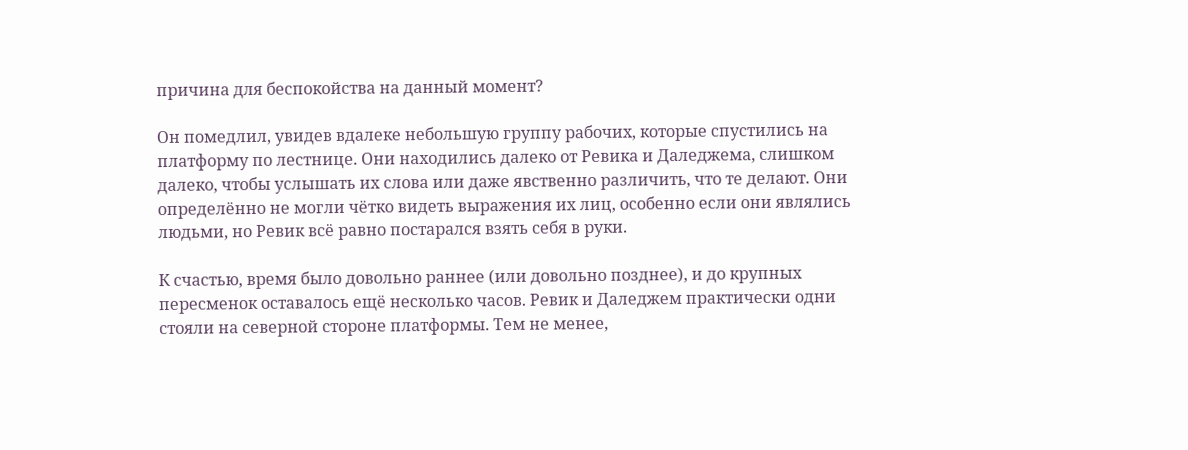причина для беспокойства на данный момент?

Он помедлил, увидев вдалеке небольшую группу рабочих, которые спустились на платформу по лестнице. Они находились далеко от Ревика и Даледжема, слишком далеко, чтобы услышать их слова или даже явственно различить, что те делают. Они определённо не могли чётко видеть выражения их лиц, особенно если они являлись людьми, но Ревик всё равно постарался взять себя в руки.

К счастью, время было довольно раннее (или довольно позднее), и до крупных пересменок оставалось ещё несколько часов. Ревик и Даледжем практически одни стояли на северной стороне платформы. Тем не менее,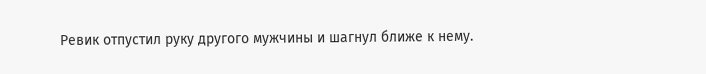Ревик отпустил руку другого мужчины и шагнул ближе к нему.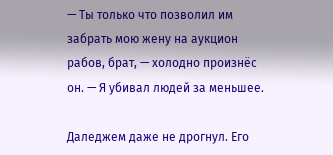— Ты только что позволил им забрать мою жену на аукцион рабов, брат, — холодно произнёс он. — Я убивал людей за меньшее.

Даледжем даже не дрогнул. Его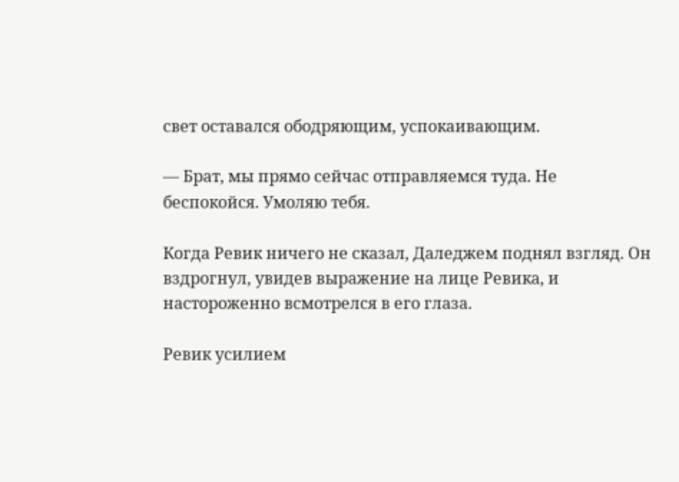свет оставался ободряющим, успокаивающим.

— Брат, мы прямо сейчас отправляемся туда. Не беспокойся. Умоляю тебя.

Когда Ревик ничего не сказал, Даледжем поднял взгляд. Он вздрогнул, увидев выражение на лице Ревика, и настороженно всмотрелся в его глаза.

Ревик усилием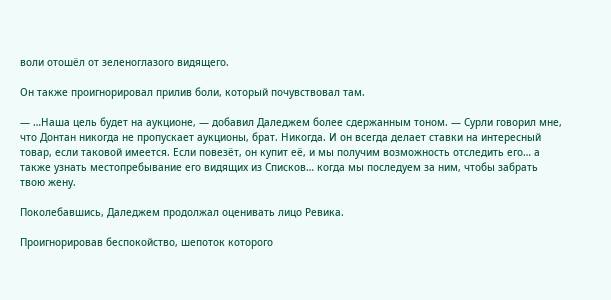воли отошёл от зеленоглазого видящего.

Он также проигнорировал прилив боли, который почувствовал там.

— …Наша цель будет на аукционе, — добавил Даледжем более сдержанным тоном. — Сурли говорил мне, что Донтан никогда не пропускает аукционы, брат. Никогда. И он всегда делает ставки на интересный товар, если таковой имеется. Если повезёт, он купит её, и мы получим возможность отследить его… а также узнать местопребывание его видящих из Списков… когда мы последуем за ним, чтобы забрать твою жену.

Поколебавшись, Даледжем продолжал оценивать лицо Ревика.

Проигнорировав беспокойство, шепоток которого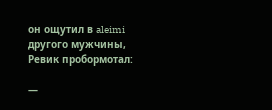он ощутил в aleimi другого мужчины, Ревик пробормотал:

—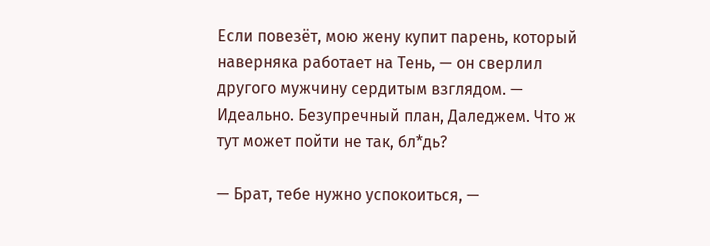Если повезёт, мою жену купит парень, который наверняка работает на Тень, — он сверлил другого мужчину сердитым взглядом. — Идеально. Безупречный план, Даледжем. Что ж тут может пойти не так, бл*дь?

— Брат, тебе нужно успокоиться, —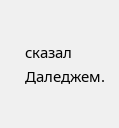сказал Даледжем.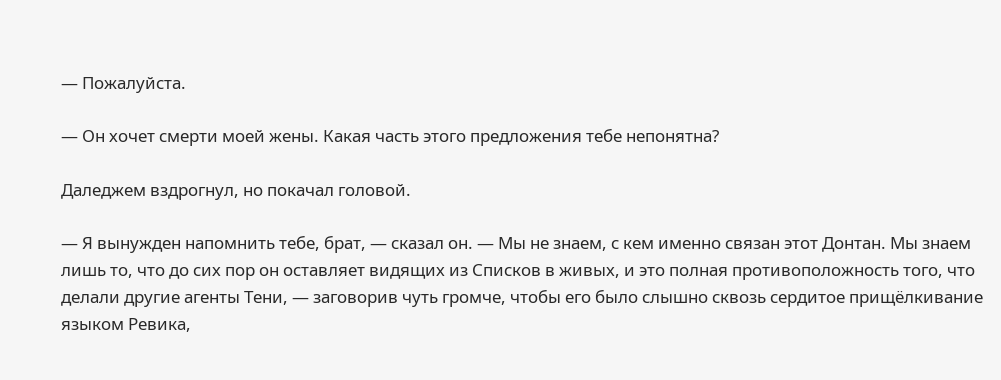— Пожалуйста.

— Он хочет смерти моей жены. Какая часть этого предложения тебе непонятна?

Даледжем вздрогнул, но покачал головой.

— Я вынужден напомнить тебе, брат, — сказал он. — Мы не знаем, с кем именно связан этот Донтан. Мы знаем лишь то, что до сих пор он оставляет видящих из Списков в живых, и это полная противоположность того, что делали другие агенты Тени, — заговорив чуть громче, чтобы его было слышно сквозь сердитое прищёлкивание языком Ревика,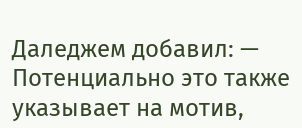Даледжем добавил: — Потенциально это также указывает на мотив,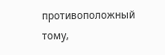противоположный тому,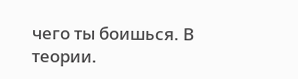чего ты боишься. В теории.